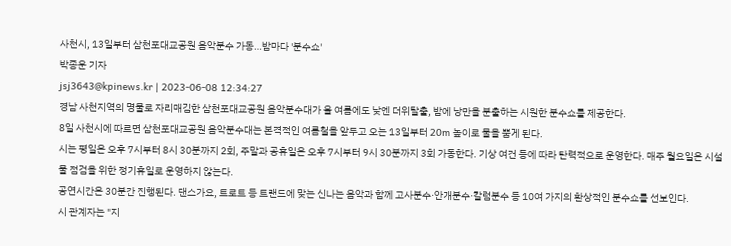사천시, 13일부터 삼천포대교공원 음악분수 가동…밤마다 '분수쇼'
박종운 기자
jsj3643@kpinews.kr | 2023-06-08 12:34:27
경남 사천지역의 명물로 자리매김한 삼천포대교공원 음악분수대가 올 여름에도 낮엔 더위탈출, 밤에 낭만을 분출하는 시원한 분수쇼를 제공한다.
8일 사천시에 따르면 삼천포대교공원 음악분수대는 본격적인 여름철을 앞두고 오는 13일부터 20m 높이로 물을 뿜게 된다.
시는 평일은 오후 7시부터 8시 30분까지 2회, 주말과 공휴일은 오후 7시부터 9시 30분까지 3회 가동한다. 기상 여건 등에 따라 탄력적으로 운영한다. 매주 월요일은 시설물 점검을 위한 정기휴일로 운영하지 않는다.
공연시간은 30분간 진행된다. 댄스가요, 트로트 등 트랜드에 맞는 신나는 음악과 함께 고사분수·안개분수·칼럼분수 등 10여 가지의 환상적인 분수쇼를 선보인다.
시 관계자는 "지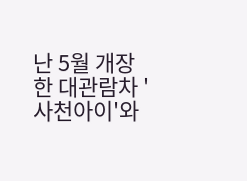난 5월 개장한 대관람차 '사천아이'와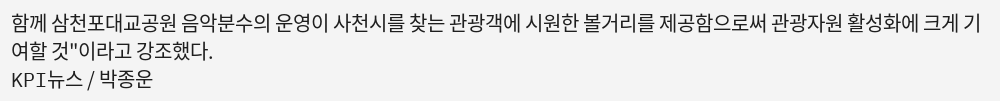함께 삼천포대교공원 음악분수의 운영이 사천시를 찾는 관광객에 시원한 볼거리를 제공함으로써 관광자원 활성화에 크게 기여할 것"이라고 강조했다.
KPI뉴스 / 박종운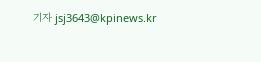기자 jsj3643@kpinews.kr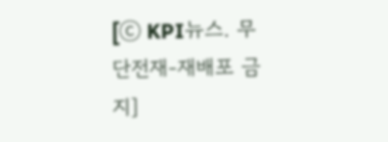[ⓒ KPI뉴스. 무단전재-재배포 금지]